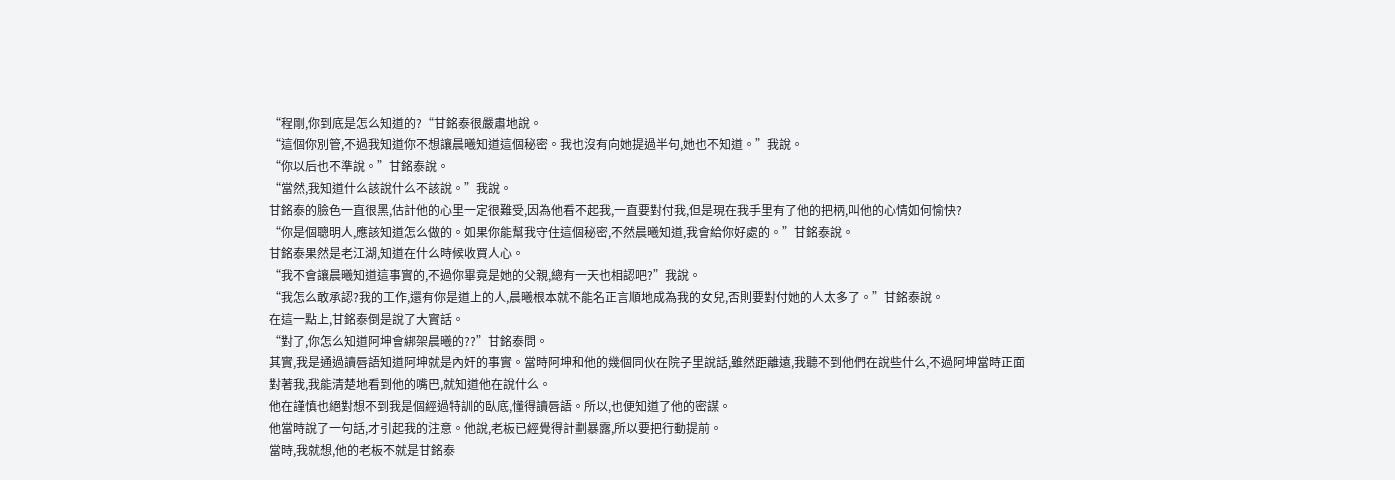“程剛,你到底是怎么知道的?“甘銘泰很嚴肅地說。
“這個你別管,不過我知道你不想讓晨曦知道這個秘密。我也沒有向她提過半句,她也不知道。”我說。
“你以后也不準說。”甘銘泰說。
“當然,我知道什么該說什么不該說。”我說。
甘銘泰的臉色一直很黑,估計他的心里一定很難受,因為他看不起我,一直要對付我,但是現在我手里有了他的把柄,叫他的心情如何愉快?
“你是個聰明人,應該知道怎么做的。如果你能幫我守住這個秘密,不然晨曦知道,我會給你好處的。”甘銘泰說。
甘銘泰果然是老江湖,知道在什么時候收買人心。
“我不會讓晨曦知道這事實的,不過你畢竟是她的父親,總有一天也相認吧?”我說。
“我怎么敢承認?我的工作,還有你是道上的人,晨曦根本就不能名正言順地成為我的女兒,否則要對付她的人太多了。”甘銘泰說。
在這一點上,甘銘泰倒是說了大實話。
“對了,你怎么知道阿坤會綁架晨曦的??”甘銘泰問。
其實,我是通過讀唇語知道阿坤就是內奸的事實。當時阿坤和他的幾個同伙在院子里說話,雖然距離遠,我聽不到他們在說些什么,不過阿坤當時正面對著我,我能清楚地看到他的嘴巴,就知道他在說什么。
他在謹慎也絕對想不到我是個經過特訓的臥底,懂得讀唇語。所以,也便知道了他的密謀。
他當時說了一句話,才引起我的注意。他說,老板已經覺得計劃暴露,所以要把行動提前。
當時,我就想,他的老板不就是甘銘泰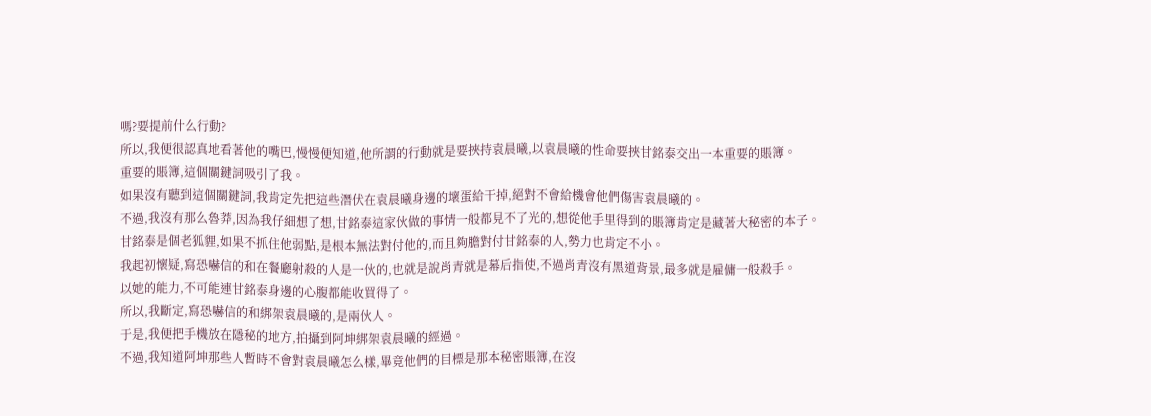嗎?要提前什么行動?
所以,我便很認真地看著他的嘴巴,慢慢便知道,他所謂的行動就是要挾持袁晨曦,以袁晨曦的性命要挾甘銘泰交出一本重要的賬簿。
重要的賬簿,這個關鍵詞吸引了我。
如果沒有聽到這個關鍵詞,我肯定先把這些潛伏在袁晨曦身邊的壞蛋給干掉,絕對不會給機會他們傷害袁晨曦的。
不過,我沒有那么魯莽,因為我仔細想了想,甘銘泰這家伙做的事情一般都見不了光的,想從他手里得到的賬簿肯定是藏著大秘密的本子。
甘銘泰是個老狐貍,如果不抓住他弱點,是根本無法對付他的,而且夠膽對付甘銘泰的人,勢力也肯定不小。
我起初懷疑,寫恐嚇信的和在餐廳射殺的人是一伙的,也就是說肖青就是幕后指使,不過肖青沒有黑道背景,最多就是雇傭一般殺手。
以她的能力,不可能連甘銘泰身邊的心腹都能收買得了。
所以,我斷定,寫恐嚇信的和綁架袁晨曦的,是兩伙人。
于是,我便把手機放在隱秘的地方,拍攝到阿坤綁架袁晨曦的經過。
不過,我知道阿坤那些人暫時不會對袁晨曦怎么樣,畢竟他們的目標是那本秘密賬簿,在沒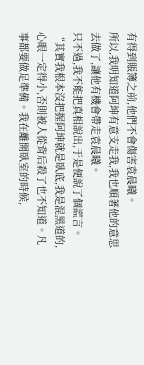有得到賬簿之前,他們不會傷害袁晨曦。
所以,我明知道阿坤有意支走我,我也順著他的意思去做了,讓他有機會帶走袁晨曦。
只不過,我不能把真相說出,于是便說了個謊言。
“其實我根本沒把握阿坤就是臥底,我是混黑道的,心眼一定得小,否則被人從背后殺了也不知道。凡事都要做足準備。我在離開臥室的時候,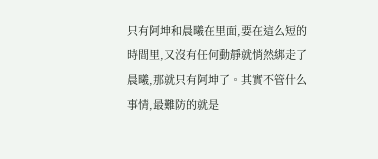只有阿坤和晨曦在里面,要在這么短的時間里,又沒有任何動靜就悄然綁走了晨曦,那就只有阿坤了。其實不管什么事情,最難防的就是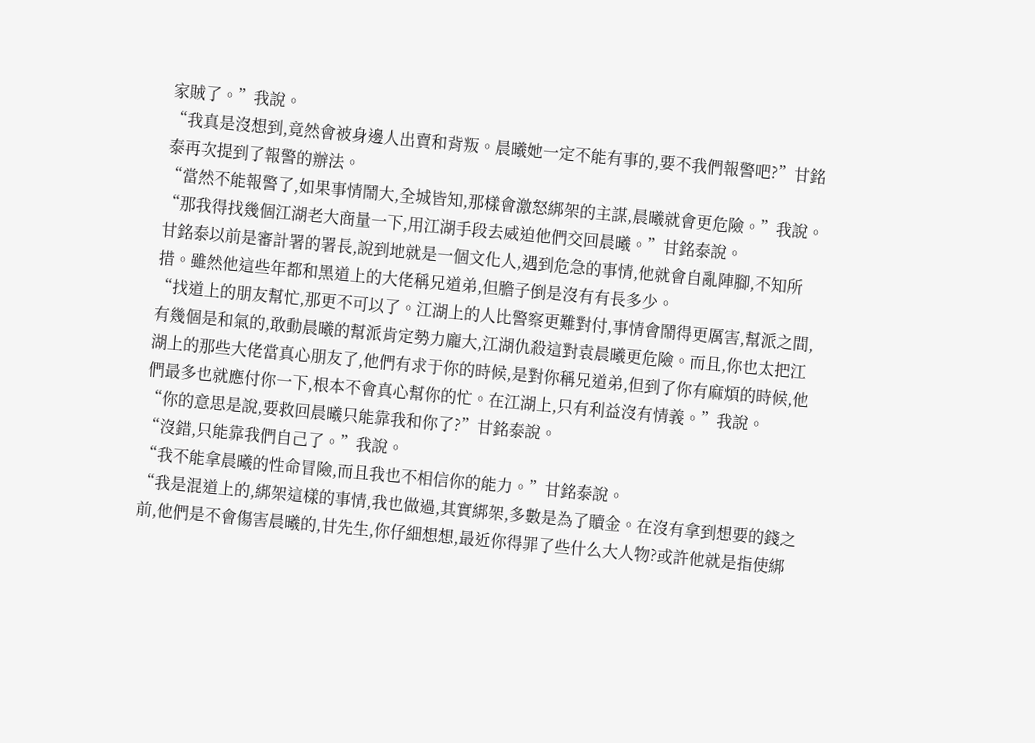家賊了。”我說。
“我真是沒想到,竟然會被身邊人出賣和背叛。晨曦她一定不能有事的,要不我們報警吧?”甘銘泰再次提到了報警的辦法。
“當然不能報警了,如果事情鬧大,全城皆知,那樣會激怒綁架的主謀,晨曦就會更危險。”我說。
“那我得找幾個江湖老大商量一下,用江湖手段去威迫他們交回晨曦。”甘銘泰說。
甘銘泰以前是審計署的署長,說到地就是一個文化人,遇到危急的事情,他就會自亂陣腳,不知所措。雖然他這些年都和黑道上的大佬稱兄道弟,但膽子倒是沒有有長多少。
“找道上的朋友幫忙,那更不可以了。江湖上的人比警察更難對付,事情會鬧得更厲害,幫派之間,有幾個是和氣的,敢動晨曦的幫派肯定勢力龐大,江湖仇殺這對袁晨曦更危險。而且,你也太把江湖上的那些大佬當真心朋友了,他們有求于你的時候,是對你稱兄道弟,但到了你有麻煩的時候,他們最多也就應付你一下,根本不會真心幫你的忙。在江湖上,只有利益沒有情義。”我說。
“你的意思是說,要救回晨曦只能靠我和你了?”甘銘泰說。
“沒錯,只能靠我們自己了。”我說。
“我不能拿晨曦的性命冒險,而且我也不相信你的能力。”甘銘泰說。
“我是混道上的,綁架這樣的事情,我也做過,其實綁架,多數是為了贖金。在沒有拿到想要的錢之前,他們是不會傷害晨曦的,甘先生,你仔細想想,最近你得罪了些什么大人物?或許他就是指使綁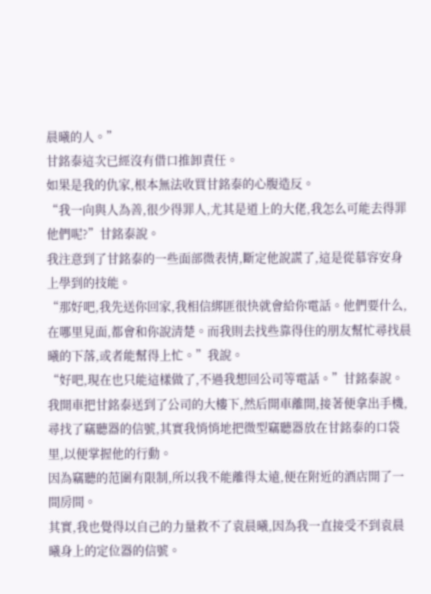晨曦的人。”
甘銘泰這次已經沒有借口推卸責任。
如果是我的仇家,根本無法收買甘銘泰的心腹造反。
“我一向與人為善,很少得罪人,尤其是道上的大佬,我怎么可能去得罪他們呢?”甘銘泰說。
我注意到了甘銘泰的一些面部微表情,斷定他說謊了,這是從慕容安身上學到的技能。
“那好吧,我先送你回家,我相信綁匪很快就會給你電話。他們要什么,在哪里見面,都會和你說清楚。而我則去找些靠得住的朋友幫忙尋找晨曦的下落,或者能幫得上忙。”我說。
“好吧,現在也只能這樣做了,不過我想回公司等電話。”甘銘泰說。
我開車把甘銘泰送到了公司的大樓下,然后開車離開,接著便拿出手機,尋找了竊聽器的信號,其實我悄悄地把微型竊聽器放在甘銘泰的口袋里,以便掌握他的行動。
因為竊聽的范圍有限制,所以我不能離得太遠,便在附近的酒店開了一間房間。
其實,我也覺得以自己的力量救不了袁晨曦,因為我一直接受不到袁晨曦身上的定位器的信號。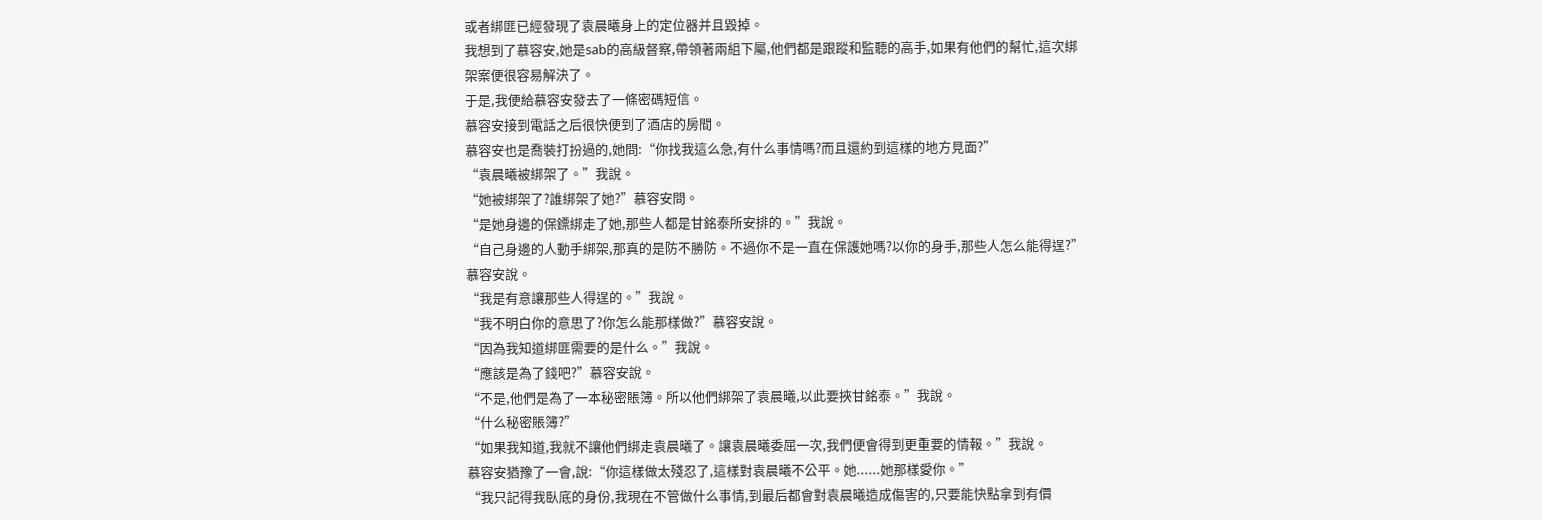或者綁匪已經發現了袁晨曦身上的定位器并且毀掉。
我想到了慕容安,她是sab的高級督察,帶領著兩組下屬,他們都是跟蹤和監聽的高手,如果有他們的幫忙,這次綁架案便很容易解決了。
于是,我便給慕容安發去了一條密碼短信。
慕容安接到電話之后很快便到了酒店的房間。
慕容安也是喬裝打扮過的,她問:“你找我這么急,有什么事情嗎?而且還約到這樣的地方見面?”
“袁晨曦被綁架了。”我說。
“她被綁架了?誰綁架了她?”慕容安問。
“是她身邊的保鏢綁走了她,那些人都是甘銘泰所安排的。”我說。
“自己身邊的人動手綁架,那真的是防不勝防。不過你不是一直在保護她嗎?以你的身手,那些人怎么能得逞?”慕容安說。
“我是有意讓那些人得逞的。”我說。
“我不明白你的意思了?你怎么能那樣做?”慕容安說。
“因為我知道綁匪需要的是什么。”我說。
“應該是為了錢吧?”慕容安說。
“不是,他們是為了一本秘密賬簿。所以他們綁架了袁晨曦,以此要挾甘銘泰。”我說。
“什么秘密賬簿?”
“如果我知道,我就不讓他們綁走袁晨曦了。讓袁晨曦委屈一次,我們便會得到更重要的情報。”我說。
慕容安猶豫了一會,說:“你這樣做太殘忍了,這樣對袁晨曦不公平。她......她那樣愛你。”
“我只記得我臥底的身份,我現在不管做什么事情,到最后都會對袁晨曦造成傷害的,只要能快點拿到有價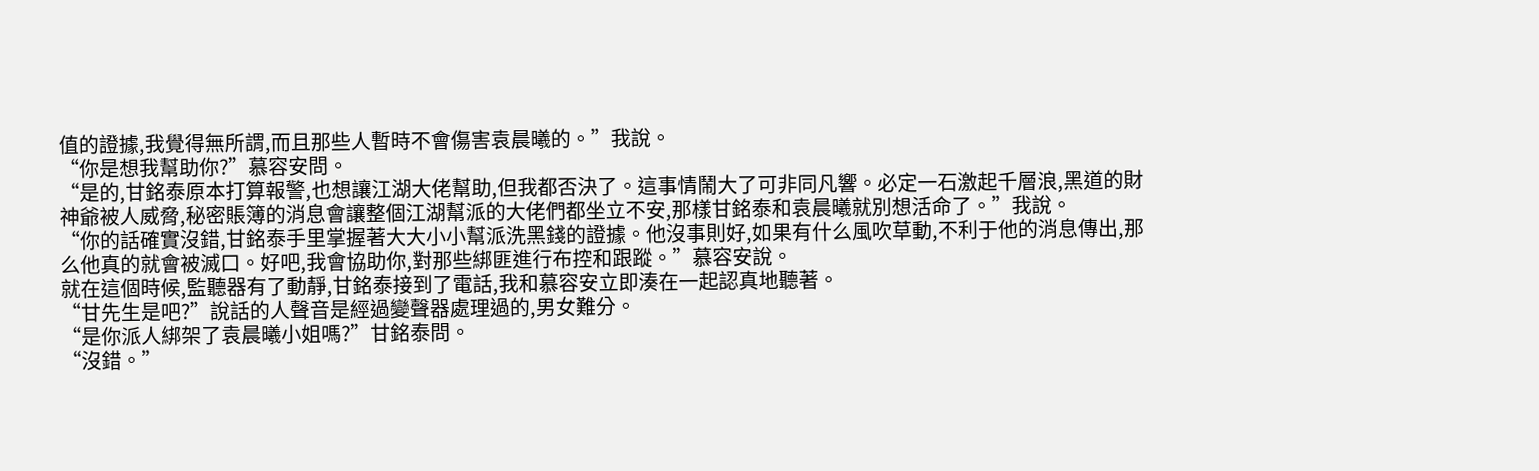值的證據,我覺得無所謂,而且那些人暫時不會傷害袁晨曦的。”我說。
“你是想我幫助你?”慕容安問。
“是的,甘銘泰原本打算報警,也想讓江湖大佬幫助,但我都否決了。這事情鬧大了可非同凡響。必定一石激起千層浪,黑道的財神爺被人威脅,秘密賬簿的消息會讓整個江湖幫派的大佬們都坐立不安,那樣甘銘泰和袁晨曦就別想活命了。”我說。
“你的話確實沒錯,甘銘泰手里掌握著大大小小幫派洗黑錢的證據。他沒事則好,如果有什么風吹草動,不利于他的消息傳出,那么他真的就會被滅口。好吧,我會協助你,對那些綁匪進行布控和跟蹤。”慕容安說。
就在這個時候,監聽器有了動靜,甘銘泰接到了電話,我和慕容安立即湊在一起認真地聽著。
“甘先生是吧?”說話的人聲音是經過變聲器處理過的,男女難分。
“是你派人綁架了袁晨曦小姐嗎?”甘銘泰問。
“沒錯。”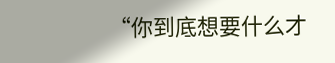“你到底想要什么才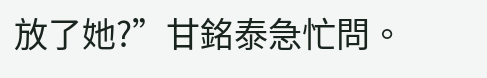放了她?”甘銘泰急忙問。